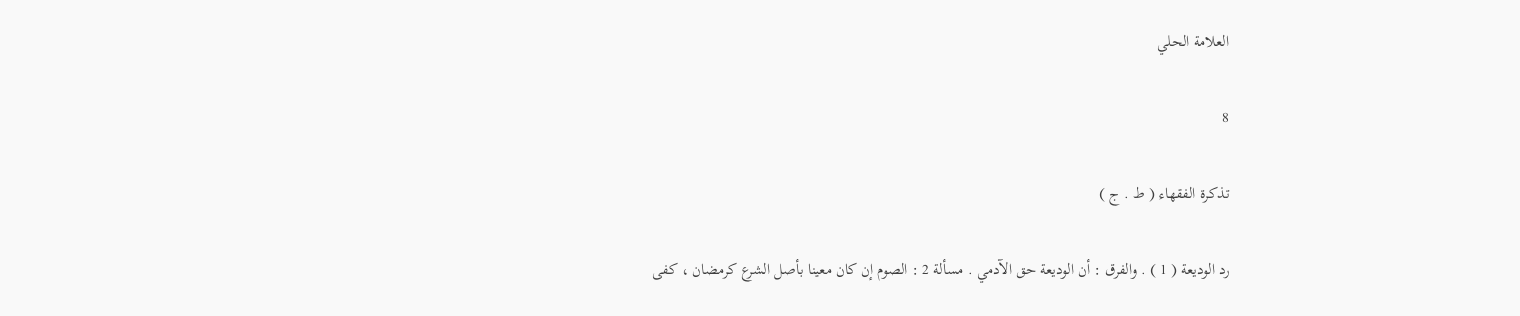العلامة الحلي

8

تذكرة الفقهاء ( ط . ج )

رد الوديعة ( 1 ) . والفرق : أن الوديعة حق الآدمي . مسألة 2 : الصوم إن كان معينا بأصل الشرع كرمضان ، كفى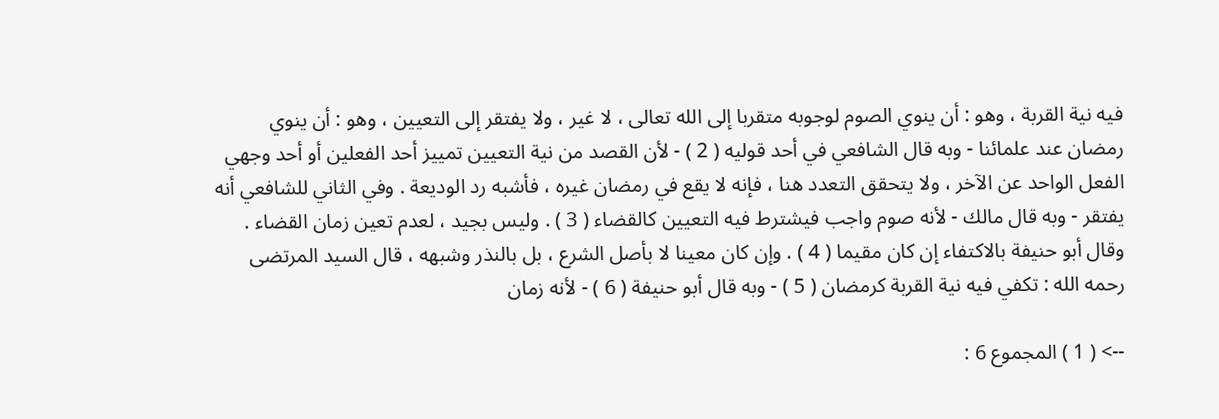فيه نية القربة ، وهو : أن ينوي الصوم لوجوبه متقربا إلى الله تعالى ، لا غير ، ولا يفتقر إلى التعيين ، وهو : أن ينوي رمضان عند علمائنا - وبه قال الشافعي في أحد قوليه ( 2 ) - لأن القصد من نية التعيين تمييز أحد الفعلين أو أحد وجهي الفعل الواحد عن الآخر ، ولا يتحقق التعدد هنا ، فإنه لا يقع في رمضان غيره ، فأشبه رد الوديعة . وفي الثاني للشافعي أنه يفتقر - وبه قال مالك - لأنه صوم واجب فيشترط فيه التعيين كالقضاء ( 3 ) . وليس بجيد ، لعدم تعين زمان القضاء . وقال أبو حنيفة بالاكتفاء إن كان مقيما ( 4 ) . وإن كان معينا لا بأصل الشرع ، بل بالنذر وشبهه ، قال السيد المرتضى رحمه الله : تكفي فيه نية القربة كرمضان ( 5 ) - وبه قال أبو حنيفة ( 6 ) - لأنه زمان

--> ( 1 ) المجموع 6 :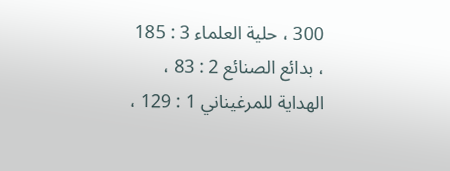300 ، حلية العلماء 3 : 185 ، بدائع الصنائع 2 : 83 ، الهداية للمرغيناني 1 : 129 ،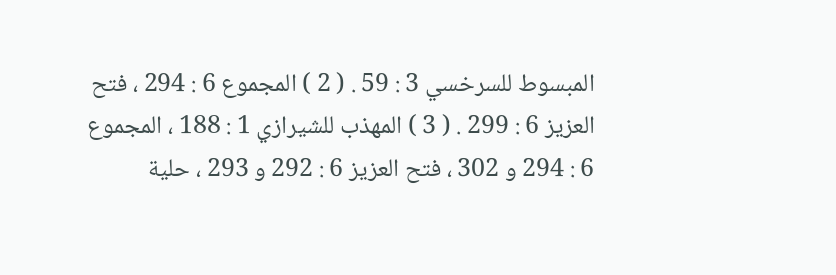المبسوط للسرخسي 3 : 59 . ( 2 ) المجموع 6 : 294 ، فتح العزيز 6 : 299 . ( 3 ) المهذب للشيرازي 1 : 188 ، المجموع 6 : 294 و 302 ، فتح العزيز 6 : 292 و 293 ، حلية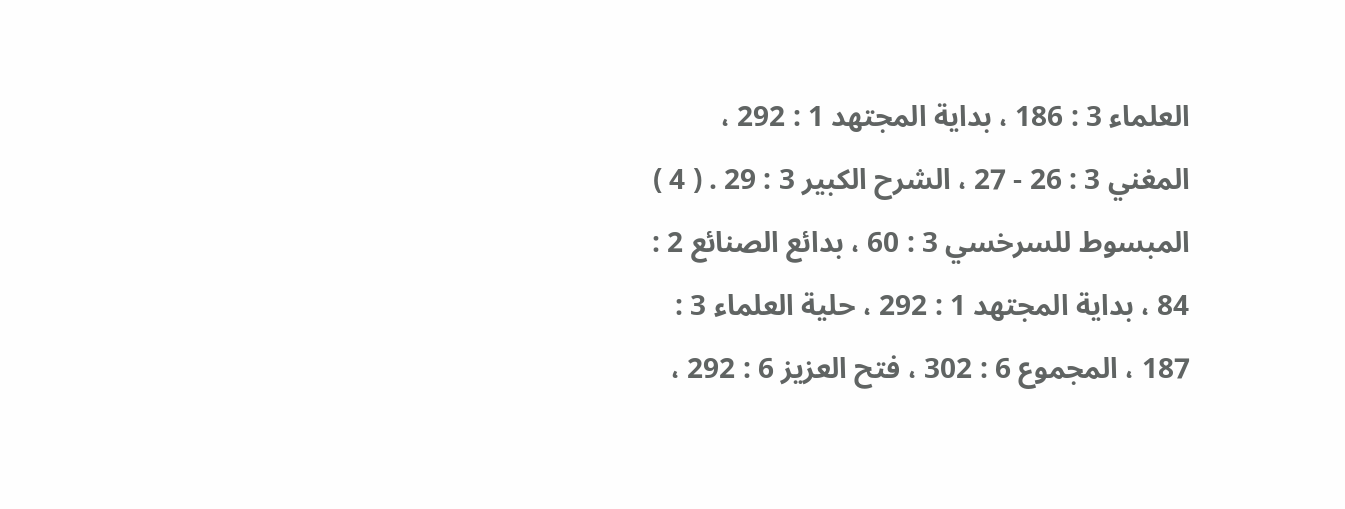العلماء 3 : 186 ، بداية المجتهد 1 : 292 ، المغني 3 : 26 - 27 ، الشرح الكبير 3 : 29 . ( 4 ) المبسوط للسرخسي 3 : 60 ، بدائع الصنائع 2 : 84 ، بداية المجتهد 1 : 292 ، حلية العلماء 3 : 187 ، المجموع 6 : 302 ، فتح العزيز 6 : 292 ،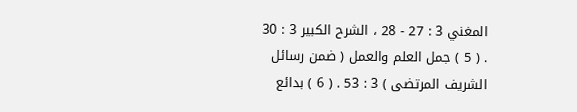المغني 3 : 27 - 28 ، الشرح الكبير 3 : 30 . ( 5 ) جمل العلم والعمل ( ضمن رسائل الشريف المرتضى ) 3 : 53 . ( 6 ) بدائع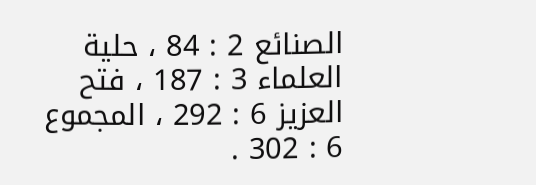الصنائع 2 : 84 ، حلية العلماء 3 : 187 ، فتح العزيز 6 : 292 ، المجموع 6 : 302 .